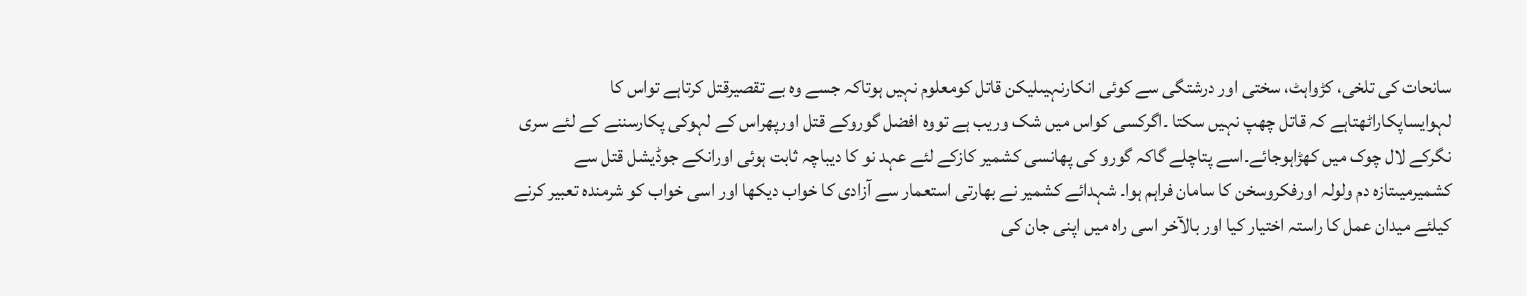سانحات کی تلخی، کڑواہٹ، سختی اور درشتگی سے کوئی انکارنہیںلیکن قاتل کومعلوم نہیں ہوتاکہ جسے وہ بے تقصیرقتل کرتاہے تواس کا لہوایساپکاراٹھتاہے کہ قاتل چھپ نہیں سکتا ۔اگرکسی کواس میں شک وریب ہے تووہ افضل گوروکے قتل اورپھراس کے لہوکی پکارسننے کے لئے سری نگرکے لال چوک میں کھڑاہوجائے۔اسے پتاچلے گاکہ گورو کی پھانسی کشمیر کازکے لئے عہد نو کا دیباچہ ثابت ہوئی اورانکے جوڈیشل قتل سے کشمیرمیںتازہ دم ولولہ اورفکروسخن کا سامان فراہم ہوا۔ شہدائے کشمیر نے بھارتی استعمار سے آزادی کا خواب دیکھا اور اسی خواب کو شرمندہ تعبیر کرنے کیلئے میدان عمل کا راستہ اختیار کیا اور بالآخر اسی راہ میں اپنی جان کی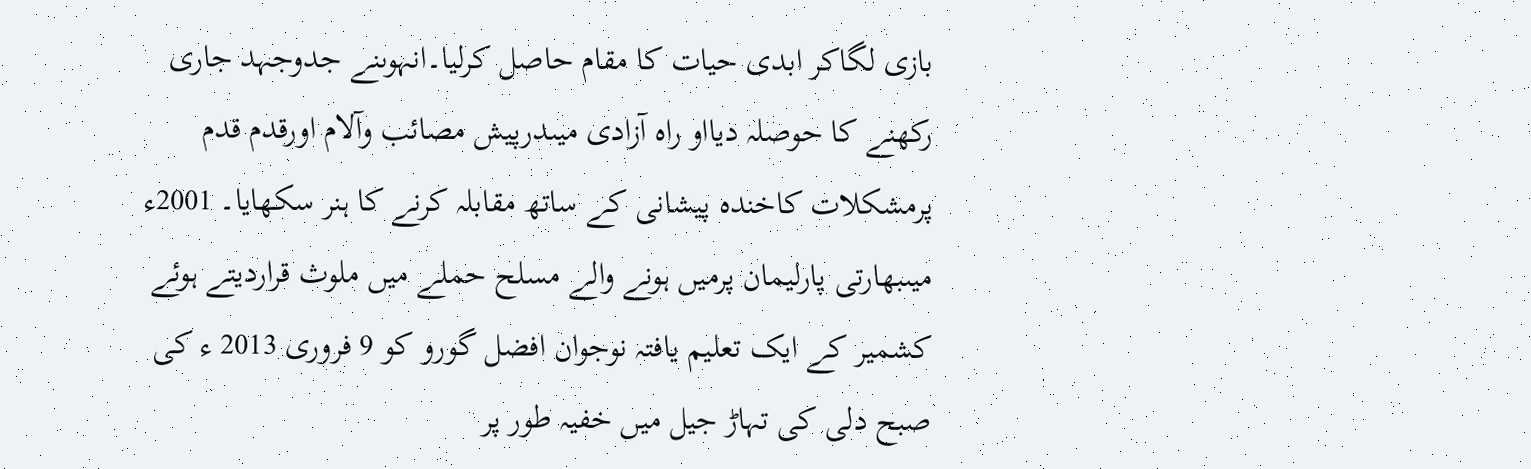بازی لگاکر ابدی حیات کا مقام حاصل کرلیا۔انہوںنے جدوجہد جاری رکھنے کا حوصلہ دیااو راہ آزادی میںدرپیش مصائب وآلام اورقدم قدم پرمشکلات کاخندہ پیشانی کے ساتھ مقابلہ کرنے کا ہنر سکھایا۔ 2001ء میںبھارتی پارلیمان پرمیں ہونے والے مسلح حملے میں ملوث قراردیتے ہوئے کشمیر کے ایک تعلیم یافتہ نوجوان افضل گورو کو 9 فروری 2013 ء کی صبح دلی کی تہاڑ جیل میں خفیہ طور پر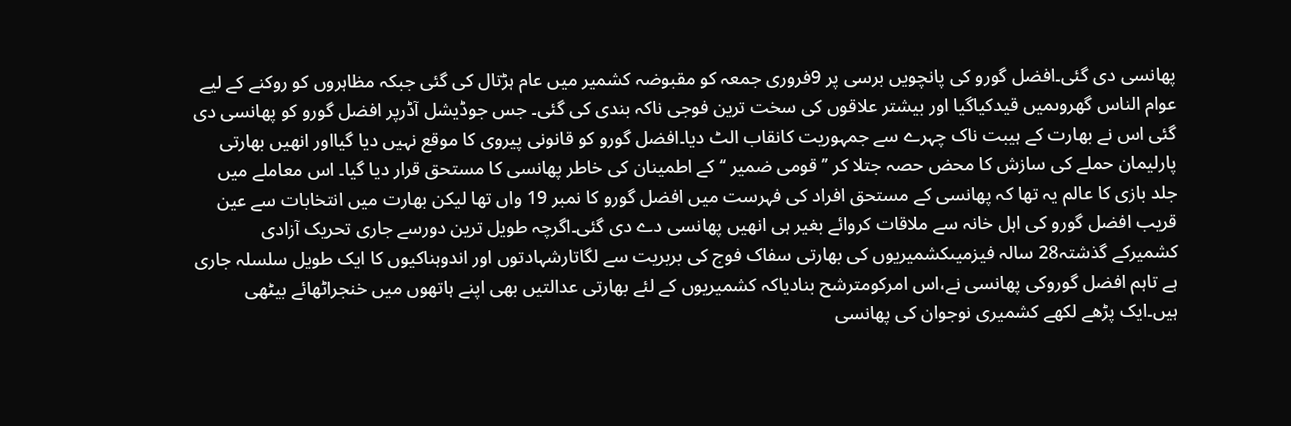پھانسی دی گئی۔افضل گورو کی پانچویں برسی پر 9فروری جمعہ کو مقبوضہ کشمیر میں عام ہڑتال کی گئی جبکہ مظاہروں کو روکنے کے لیے عوام الناس گھروںمیں قیدکیاگیا اور بیشتر علاقوں کی سخت ترین فوجی ناکہ بندی کی گئی۔ جس جوڈیشل آڈرپر افضل گورو کو پھانسی دی گئی اس نے بھارت کے ہیبت ناک چہرے سے جمہوریت کانقاب الٹ دیا۔افضل گورو کو قانونی پیروی کا موقع نہیں دیا گیااور انھیں بھارتی پارلیمان حملے کی سازش کا محض حصہ جتلا کر ’’قومی ضمیر ‘‘کے اطمینان کی خاطر پھانسی کا مستحق قرار دیا گیا۔ اس معاملے میں جلد بازی کا عالم یہ تھا کہ پھانسی کے مستحق افراد کی فہرست میں افضل گورو کا نمبر 19 واں تھا لیکن بھارت میں انتخابات سے عین قریب افضل گورو کی اہل خانہ سے ملاقات کروائے بغیر ہی انھیں پھانسی دے دی گئی۔اگرچہ طویل ترین دورسے جاری تحریک آزادی کشمیرکے گذشتہ28 سالہ فیزمیںکشمیریوں کی بھارتی سفاک فوج کی بربریت سے لگاتارشہادتوں اور اندوہناکیوں کا ایک طویل سلسلہ جاری ہے تاہم افضل گوروکی پھانسی نے،اس امرکومترشح بنادیاکہ کشمیریوں کے لئے بھارتی عدالتیں بھی اپنے ہاتھوں میں خنجراٹھائے بیٹھی ہیں۔ایک پڑھے لکھے کشمیری نوجوان کی پھانسی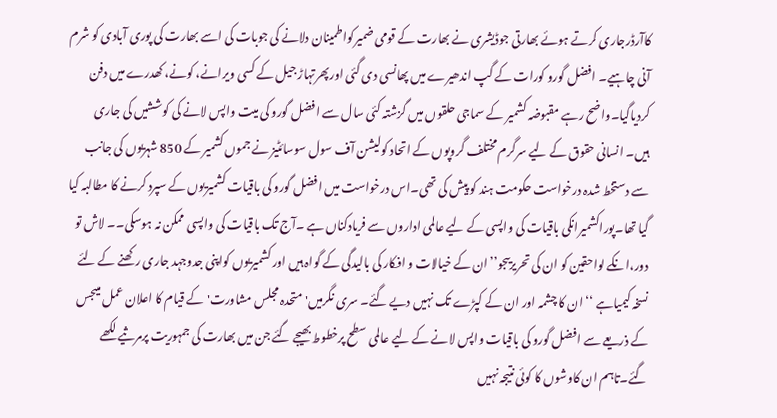کاآرڈرجاری کرتے ہوئے بھارتی جوڈیشری نے بھارت کے قومی ضمیرکواطمینان دلانے کی جوبات کی اسے بھارت کی پوری آبادی کو شرم آنی چاہیے۔ افضل گورو کورات کے گپ اندھیرے میں پھانسی دی گئی اورپھرتہاڑ جیل کے کسی ویرانے، کونے، کھدرے میں دفن کردیاگیا۔واضح رہے مقبوضہ کشمیر کے سماجی حلقوں میں گزشتہ کئی سال سے افضل گورو کی میت واپس لانے کی کوششیں کی جاری ہیں۔ انسانی حقوق کے لیے سرگرم مختلف گروپوں کے اتحاد کولیشن آف سول سوسائٹیز نے جموں کشمیر کے 850 شہریوں کی جانب سے دستخط شدہ درخواست حکومت ہند کو پیش کی تھی۔اس درخواست میں افضل گورو کی باقیات کشمیریوں کے سپرد کرنے کا مطالبہ کیا گیا تھا۔پوراکشمیرانکی باقیات کی واپسی کے لیے عالمی اداروں سے فریادکناں ہے ۔آج تک باقیات کی واپسی ممکن نہ ہوسکی۔۔ لاش تو دور،انکے لواحقین کو ان کی تحریریںجو’’ان کے خیالات و افکار کی بالیدگی کے گواہ ہیں اور کشمیریوں کواپنی جدوجہد جاری رکھنے کے لئے نسخہ کیمیاہے ‘‘ ان کا چشمہ اور ان کے کپڑے تک نہیں دیے گئے۔ سری نگرمیں'متحدہ مجلس مشاورت'کے قیام کا اعلان عمل میںجس کے ذریعے سے افضل گورو کی باقیات واپس لانے کے لیے عالمی سطح پرخطوط بھیجے گئے جن میں بھارت کی جمہوریت پرمرثیے لکھے گئے۔تاہم ان کاوشوں کا کوئی نتیجہ نہیں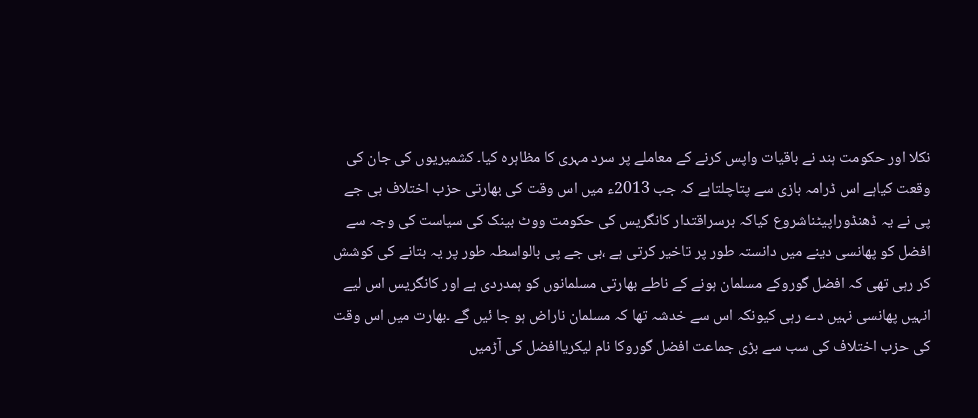نکلا اور حکومت ہند نے باقیات واپس کرنے کے معاملے پر سرد مہری کا مظاہرہ کیا۔ کشمیریوں کی جان کی وقعت کیاہے اس ڈرامہ بازی سے پتاچلتاہے کہ جب 2013ء میں اس وقت کی بھارتی حزب اختلاف بی جے پی نے یہ ڈھنڈوراپیٹناشروع کیاکہ برسراقتدار کانگریس کی حکومت ووٹ بینک کی سیاست کی وجہ سے افضل کو پھانسی دینے میں دانستہ طور پر تاخیر کرتی ہے ،بی جے پی بالواسطہ طور پر یہ بتانے کی کوشش کر رہی تھی کہ افضل گوروکے مسلمان ہونے کے ناطے بھارتی مسلمانوں کو ہمدردی ہے اور کانگریس اس لیے انہیں پھانسی نہیں دے رہی کیونکہ اس سے خدشہ تھا کہ مسلمان ناراض ہو جا ئیں گے ۔بھارت میں اس وقت کی حزب اختلاف کی سب سے بڑی جماعت افضل گوروکا نام لیکریاافضل کی آڑمیں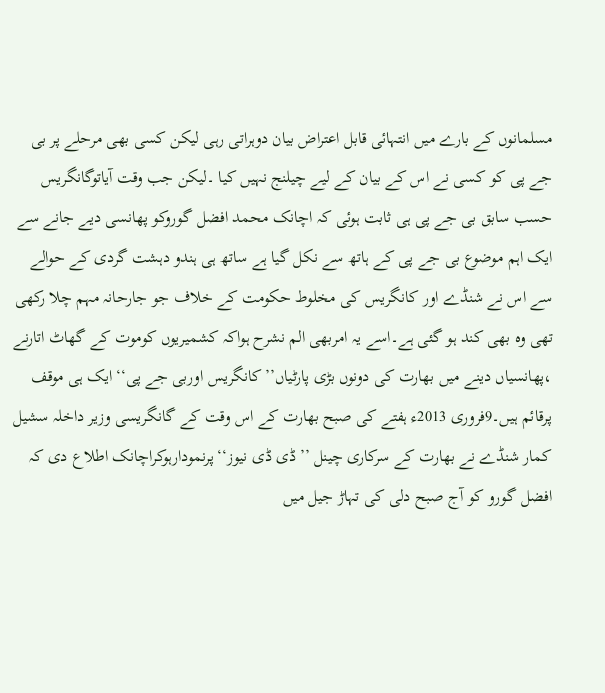مسلمانوں کے بارے میں انتہائی قابل اعتراض بیان دوہراتی رہی لیکن کسی بھی مرحلے پر بی جے پی کو کسی نے اس کے بیان کے لیے چیلنج نہیں کیا ۔لیکن جب وقت آیاتوگانگریس حسب سابق بی جے پی ہی ثابت ہوئی کہ اچانک محمد افضل گوروکو پھانسی دیے جانے سے ایک اہم موضوع بی جے پی کے ہاتھ سے نکل گیا ہے ساتھ ہی ہندو دہشت گردی کے حوالے سے اس نے شنڈے اور کانگریس کی مخلوط حکومت کے خلاف جو جارحانہ مہم چلا رکھی تھی وہ بھی کند ہو گئی ہے۔اسے یہ امربھی الم نشرح ہواکہ کشمیریوں کوموت کے گھاٹ اتارنے ،پھانسیاں دینے میں بھارت کی دونوں بڑی پارٹیاں’’کانگریس اوربی جے پی‘‘ایک ہی موقف پرقائم ہیں۔9فروری 2013ء ہفتے کی صبح بھارت کے اس وقت کے گانگریسی وزیر داخلہ سشیل کمار شنڈے نے بھارت کے سرکاری چینل ’’ڈی ڈی نیوز‘‘پرنمودارہوکراچانک اطلاع دی کہ افضل گورو کو آج صبح دلی کی تہاڑ جیل میں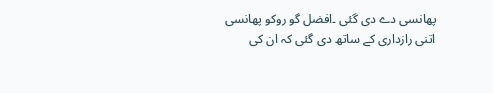پھانسی دے دی گئی ۔افضل گو روکو پھانسی اتنی رازداری کے ساتھ دی گئی کہ ان کی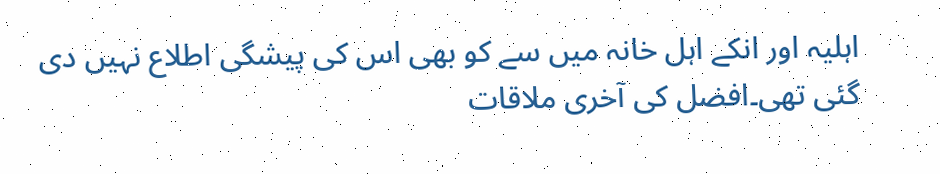اہلیہ اور انکے اہل خانہ میں سے کو بھی اس کی پیشگی اطلاع نہیں دی گئی تھی۔افضل کی آخری ملاقات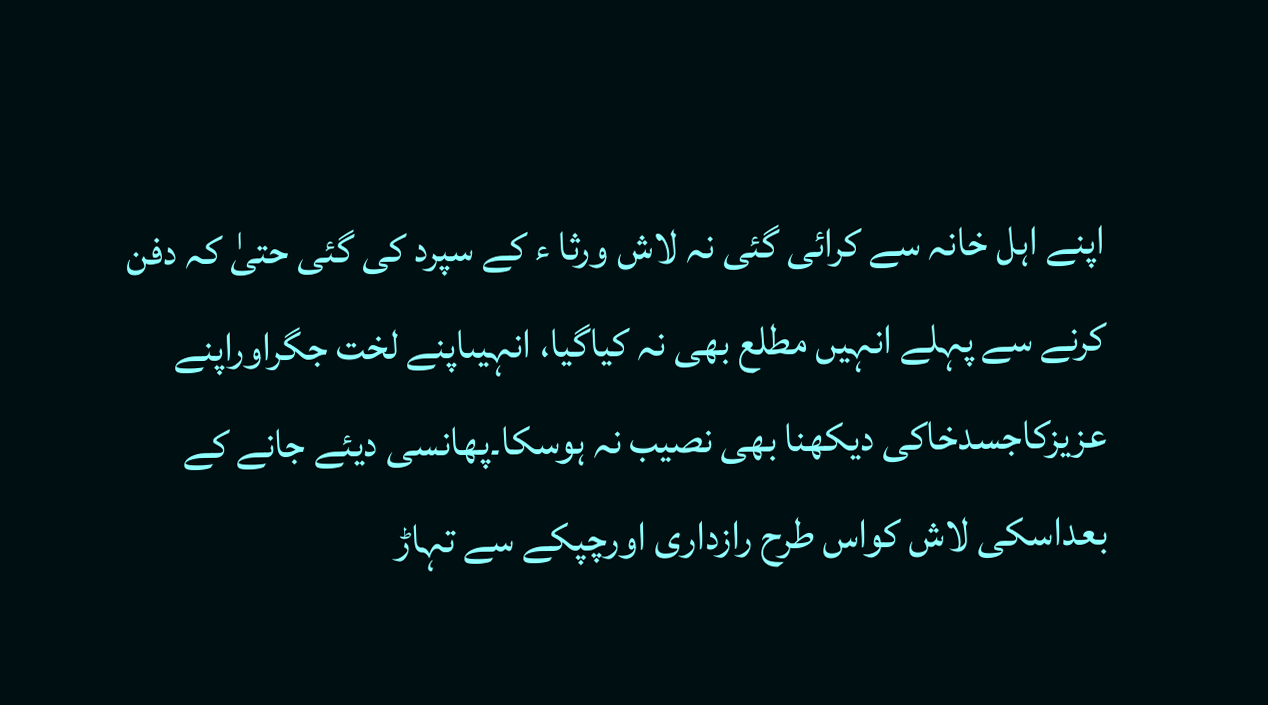اپنے اہل خانہ سے کرائی گئی نہ لاش ورثا ء کے سپرد کی گئی حتیٰ کہ دفن کرنے سے پہلے انہیں مطلع بھی نہ کیاگیا، انہیںاپنے لخت جگراوراپنے عزیزکاجسدخاکی دیکھنا بھی نصیب نہ ہوسکا۔پھانسی دیئے جانے کے بعداسکی لاش کواس طرح رازداری اورچپکے سے تہاڑ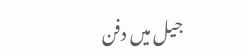جیل میں دفن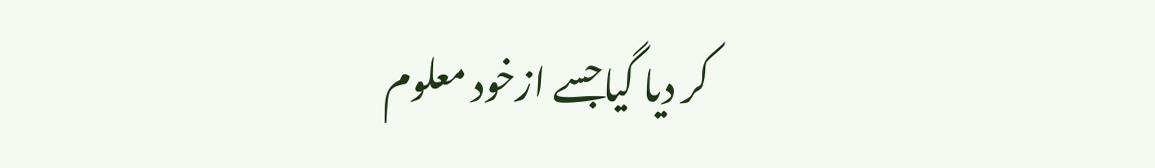کر دیا گیاجسے ازخود معلوم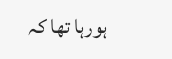ہورہا تھا کہ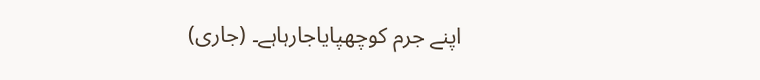اپنے جرم کوچھپایاجارہاہے۔ (جاری)